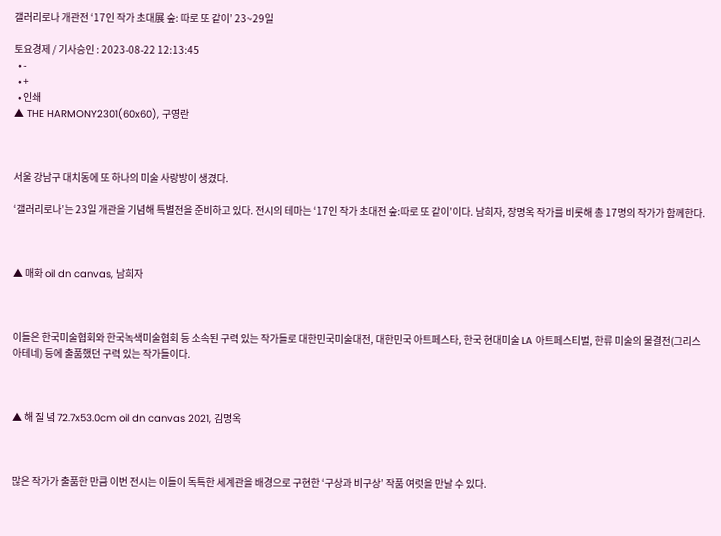갤러리로나 개관전 ‘17인 작가 초대展 숲: 따로 또 같이’ 23~29일

토요경제 / 기사승인 : 2023-08-22 12:13:45
  • -
  • +
  • 인쇄
▲ THE HARMONY2301(60x60), 구영란



서울 강남구 대치동에 또 하나의 미술 사랑방이 생겼다.

‘갤러리로나’는 23일 개관을 기념해 특별전을 준비하고 있다. 전시의 테마는 ‘17인 작가 초대전 숲:따로 또 같이’이다. 남희자, 장명옥 작가를 비롯해 총 17명의 작가가 함께한다.



▲ 매화 oil dn canvas, 남희자



이들은 한국미술협회와 한국녹색미술협회 등 소속된 구력 있는 작가들로 대한민국미술대전, 대한민국 아트페스타, 한국 현대미술 LA 아트페스티벌, 한류 미술의 물결전(그리스 아테네) 등에 출품했던 구력 있는 작가들이다.



▲ 해 질 녘 72.7x53.0cm oil dn canvas 2021, 김명옥



많은 작가가 출품한 만큼 이번 전시는 이들이 독특한 세계관을 배경으로 구현한 ‘구상과 비구상’ 작품 여럿을 만날 수 있다.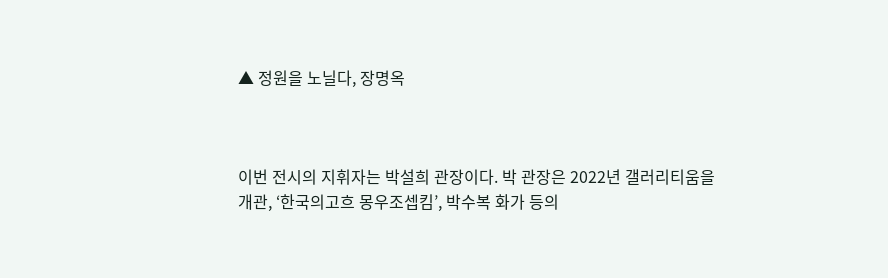▲ 정원을 노닐다, 장명옥



이번 전시의 지휘자는 박설희 관장이다. 박 관장은 2022년 갤러리티움을 개관, ‘한국의고흐 몽우조셉킴’, 박수복 화가 등의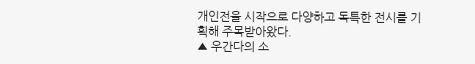개인전을 시작으로 다양하고 독특한 전시를 기획해 주목받아왔다.
▲ 우간다의 소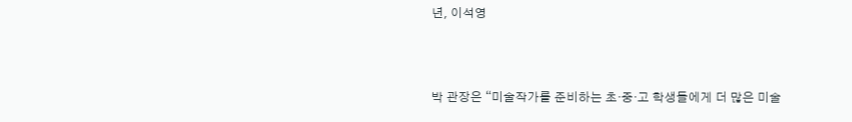년, 이석영



박 관장은 “미술작가를 준비하는 초·중·고 학생들에게 더 많은 미술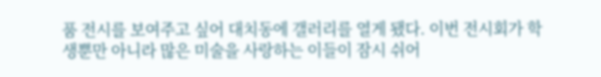품 전시를 보여주고 싶어 대치동에 갤러리를 열게 됐다. 이번 전시회가 학생뿐만 아니라 많은 미술을 사랑하는 이들이 잠시 쉬어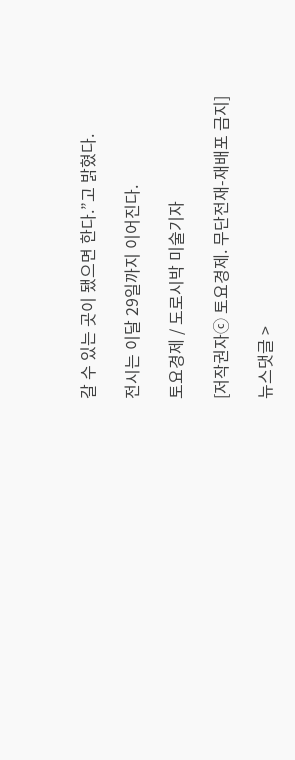갈 수 있는 곳이 됐으면 한다.”고 밝혔다.

전시는 이달 29일까지 이어진다.

토요경제 / 도로시박 미술기자

[저작권자ⓒ 토요경제. 무단전재-재배포 금지]

뉴스댓글 >